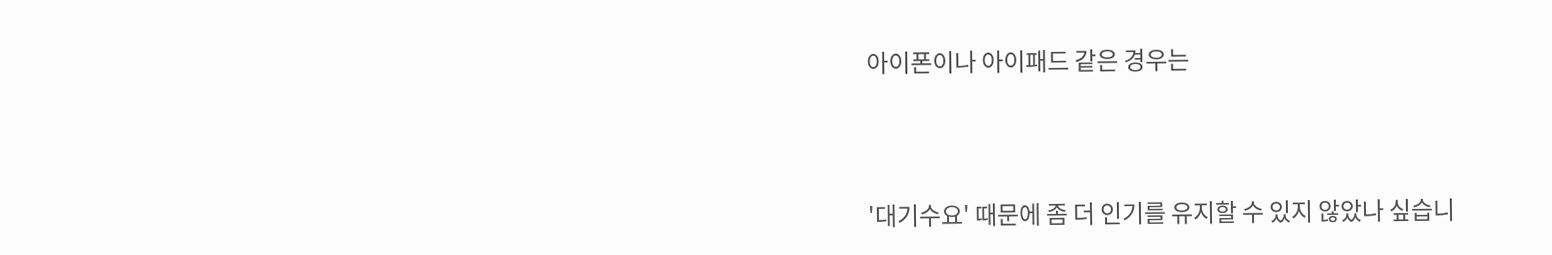아이폰이나 아이패드 같은 경우는



'대기수요' 때문에 좀 더 인기를 유지할 수 있지 않았나 싶습니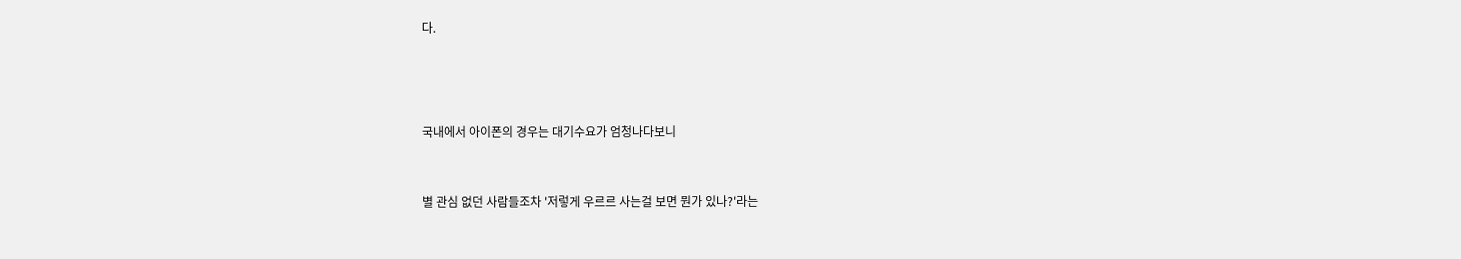다.





국내에서 아이폰의 경우는 대기수요가 엄청나다보니



별 관심 없던 사람들조차 '저렇게 우르르 사는걸 보면 뭔가 있나?'라는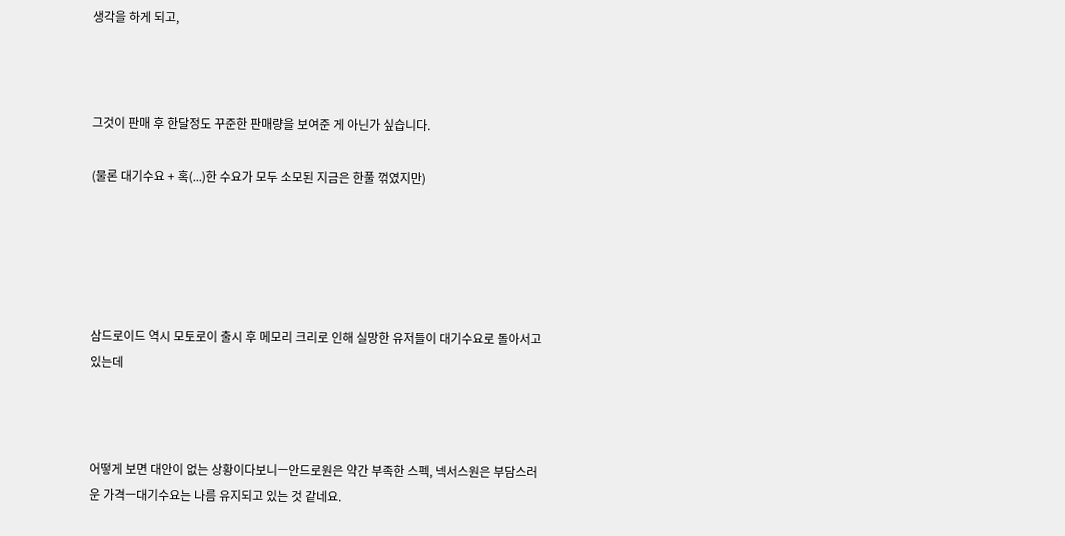생각을 하게 되고,



그것이 판매 후 한달정도 꾸준한 판매량을 보여준 게 아닌가 싶습니다.

(물론 대기수요 + 혹(...)한 수요가 모두 소모된 지금은 한풀 꺾였지만)





삼드로이드 역시 모토로이 출시 후 메모리 크리로 인해 실망한 유저들이 대기수요로 돌아서고 있는데



어떻게 보면 대안이 없는 상황이다보니ㅡ안드로원은 약간 부족한 스펙, 넥서스원은 부담스러운 가격ㅡ대기수요는 나름 유지되고 있는 것 같네요.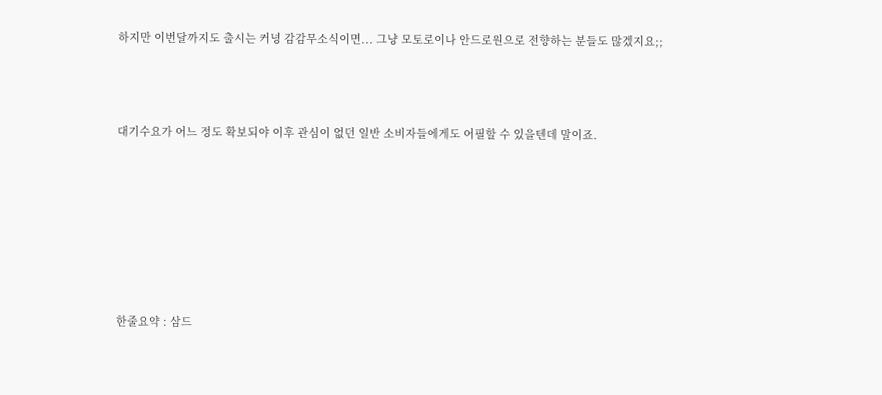하지만 이번달까지도 출시는 커녕 감감무소식이면... 그냥 모토로이나 안드로원으로 전향하는 분들도 많겠지요;;



대기수요가 어느 정도 확보되야 이후 관심이 없던 일반 소비자들에게도 어필할 수 있을텐데 말이죠.







한줄요약 : 삼드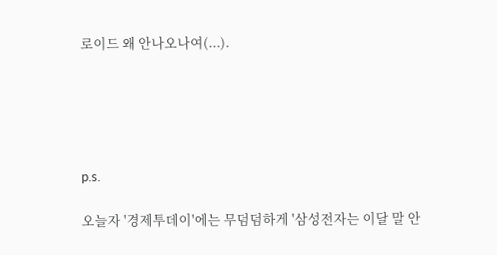로이드 왜 안나오나여(...).





p.s.

오늘자 '경제투데이'에는 무덤덤하게 '삼성전자는 이달 말 안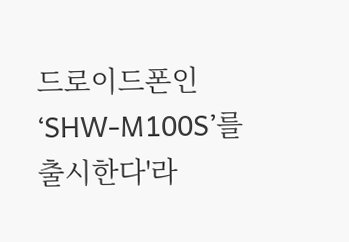드로이드폰인 ‘SHW-M100S’를 출시한다'라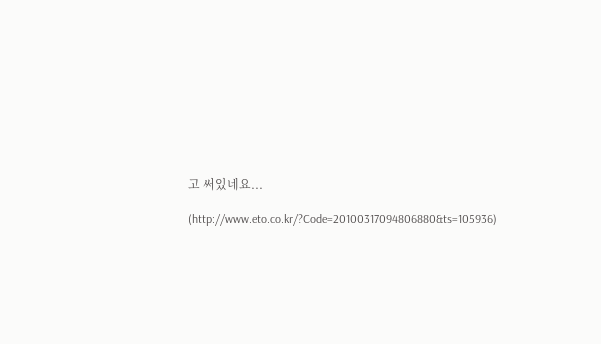고 써있네요...

(http://www.eto.co.kr/?Code=20100317094806880&ts=105936)